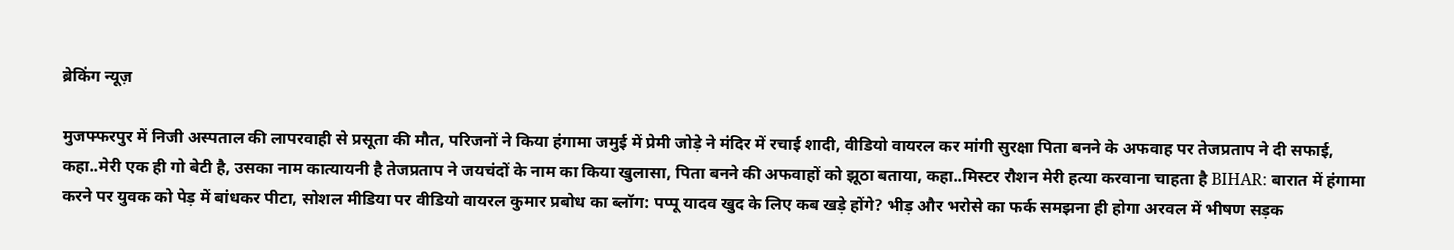ब्रेकिंग न्यूज़

मुजफ्फरपुर में निजी अस्पताल की लापरवाही से प्रसूता की मौत, परिजनों ने किया हंगामा जमुई में प्रेमी जोड़े ने मंदिर में रचाई शादी, वीडियो वायरल कर मांगी सुरक्षा पिता बनने के अफवाह पर तेजप्रताप ने दी सफाई, कहा..मेरी एक ही गो बेटी है, उसका नाम कात्यायनी है तेजप्रताप ने जयचंदों के नाम का किया खुलासा, पिता बनने की अफवाहों को झूठा बताया, कहा..मिस्टर रौशन मेरी हत्या करवाना चाहता है BIHAR: बारात में हंगामा करने पर युवक को पेड़ में बांधकर पीटा, सोशल मीडिया पर वीडियो वायरल कुमार प्रबोध का ब्लॉग: पप्पू यादव खुद के लिए कब खड़े होंगे? भीड़ और भरोसे का फर्क समझना ही होगा अरवल में भीषण सड़क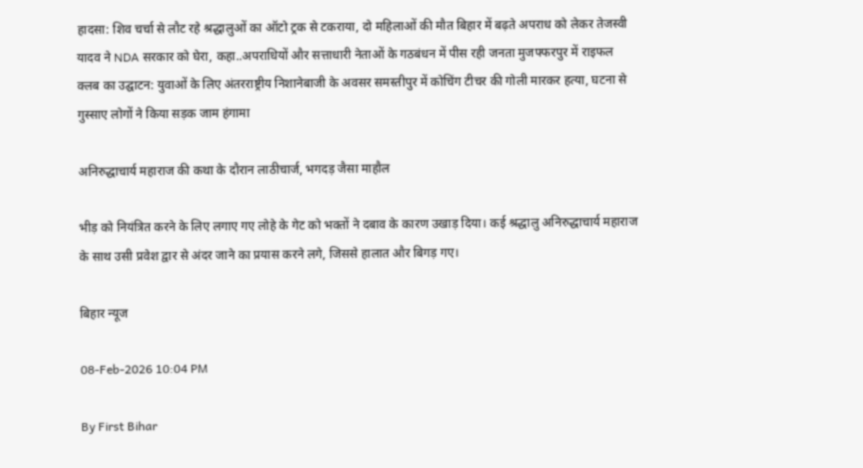हादसा: शिव चर्चा से लौट रहे श्रद्धालुओं का ऑटो ट्रक से टकराया, दो महिलाओं की मौत बिहार में बढ़ते अपराध को लेकर तेजस्वी यादव ने NDA सरकार को घेरा, कहा..अपराधियों और सत्ताधारी नेताओं के गठबंधन में पीस रही जनता मुजफ्फरपुर में राइफल क्लब का उद्घाटन: युवाओं के लिए अंतरराष्ट्रीय निशानेबाजी के अवसर समस्तीपुर में कोचिंग टीचर की गोली मारकर हत्या, घटना से गुस्साए लोगों ने किया सड़क जाम हंगामा

अनिरुद्धाचार्य महाराज की कथा के दौरान लाठीचार्ज, भगदड़ जैसा माहौल

भीड़ को नियंत्रित करने के लिए लगाए गए लोहे के गेट को भक्तों ने दबाव के कारण उखाड़ दिया। कई श्रद्धालु अनिरुद्धाचार्य महाराज के साथ उसी प्रवेश द्वार से अंदर जाने का प्रयास करने लगे, जिससे हालात और बिगड़ गए।

बिहार न्यूज

08-Feb-2026 10:04 PM

By First Bihar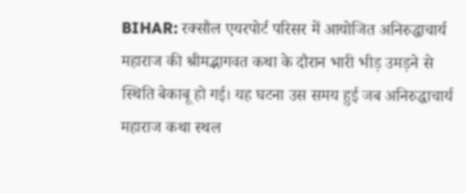BIHAR: रक्सौल एयरपोर्ट परिसर में आयोजित अनिरुद्धाचार्य महाराज की श्रीमद्भागवत कथा के दौरान भारी भीड़ उमड़ने से स्थिति बेकाबू हो गई। यह घटना उस समय हुई जब अनिरुद्धाचार्य महाराज कथा स्थल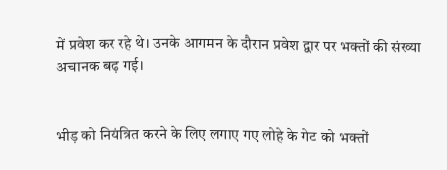में प्रवेश कर रहे थे। उनके आगमन के दौरान प्रवेश द्वार पर भक्तों की संख्या अचानक बढ़ गई।


भीड़ को नियंत्रित करने के लिए लगाए गए लोहे के गेट को भक्तों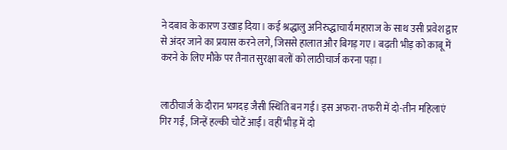ने दबाव के कारण उखाड़ दिया। कई श्रद्धालु अनिरुद्धाचार्य महाराज के साथ उसी प्रवेश द्वार से अंदर जाने का प्रयास करने लगे, जिससे हालात और बिगड़ गए। बढ़ती भीड़ को काबू में करने के लिए मौके पर तैनात सुरक्षा बलों को लाठीचार्ज करना पड़ा।


लाठीचार्ज के दौरान भगदड़ जैसी स्थिति बन गई। इस अफरा-तफरी में दो-तीन महिलाएं गिर गईं, जिन्हें हल्की चोटें आईं। वहीं भीड़ में दो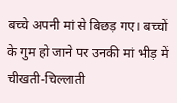बच्चे अपनी मां से बिछड़ गए। बच्चों के गुम हो जाने पर उनकी मां भीड़ में चीखती-चिल्लाती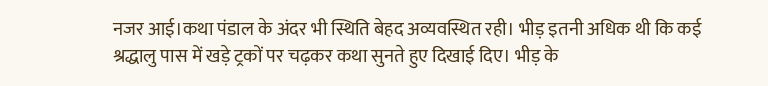नजर आई।कथा पंडाल के अंदर भी स्थिति बेहद अव्यवस्थित रही। भीड़ इतनी अधिक थी कि कई श्रद्धालु पास में खड़े ट्रकों पर चढ़कर कथा सुनते हुए दिखाई दिए। भीड़ के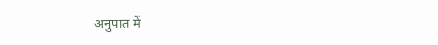अनुपात में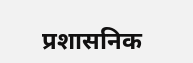प्रशासनिक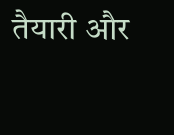तैयारी और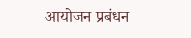आयोजन प्रबंधन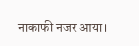नाकाफी नजर आया।